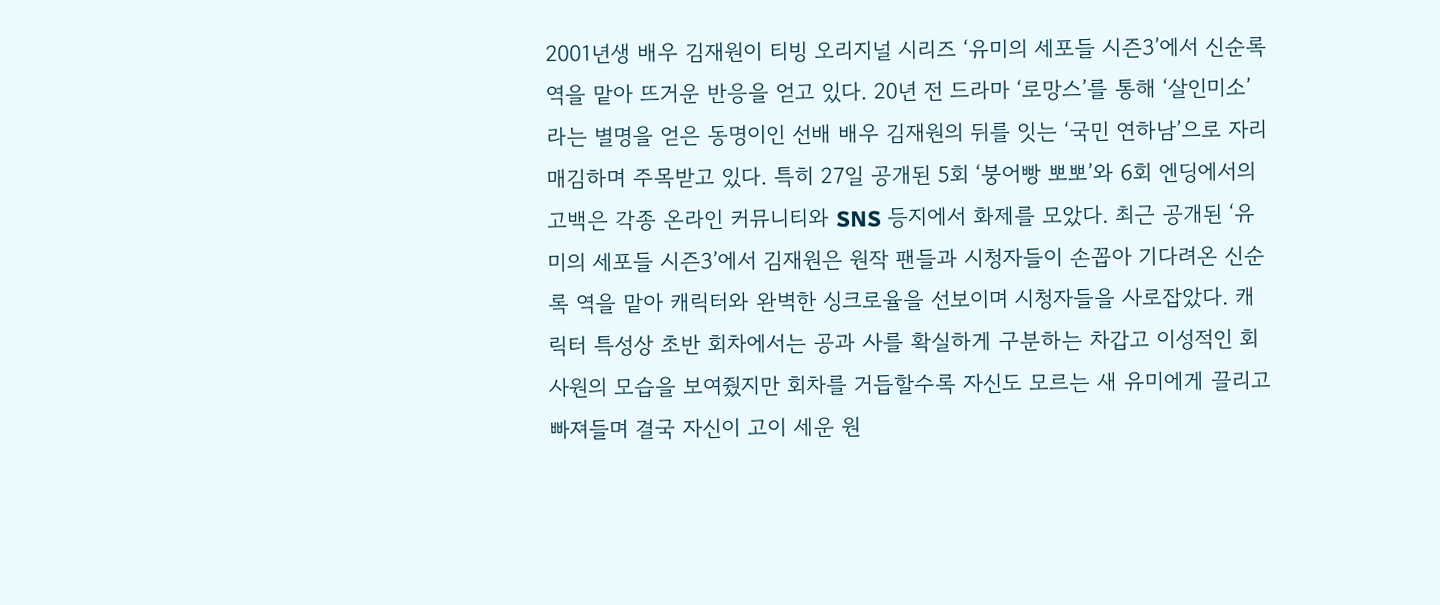2001년생 배우 김재원이 티빙 오리지널 시리즈 ‘유미의 세포들 시즌3’에서 신순록 역을 맡아 뜨거운 반응을 얻고 있다. 20년 전 드라마 ‘로망스’를 통해 ‘살인미소’라는 별명을 얻은 동명이인 선배 배우 김재원의 뒤를 잇는 ‘국민 연하남’으로 자리매김하며 주목받고 있다. 특히 27일 공개된 5회 ‘붕어빵 뽀뽀’와 6회 엔딩에서의 고백은 각종 온라인 커뮤니티와 SNS 등지에서 화제를 모았다. 최근 공개된 ‘유미의 세포들 시즌3’에서 김재원은 원작 팬들과 시청자들이 손꼽아 기다려온 신순록 역을 맡아 캐릭터와 완벽한 싱크로율을 선보이며 시청자들을 사로잡았다. 캐릭터 특성상 초반 회차에서는 공과 사를 확실하게 구분하는 차갑고 이성적인 회사원의 모습을 보여줬지만 회차를 거듭할수록 자신도 모르는 새 유미에게 끌리고 빠져들며 결국 자신이 고이 세운 원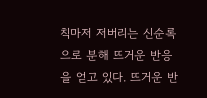칙마저 저버리는 신순록으로 분해 뜨거운 반응을 얻고 있다. 뜨거운 반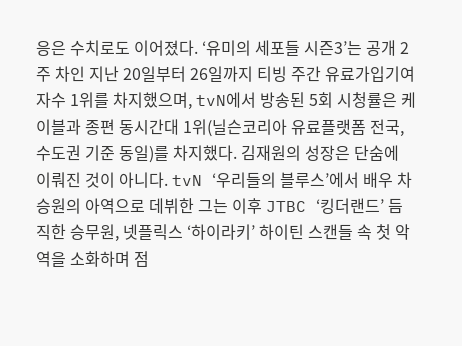응은 수치로도 이어졌다. ‘유미의 세포들 시즌3’는 공개 2주 차인 지난 20일부터 26일까지 티빙 주간 유료가입기여자수 1위를 차지했으며, tvN에서 방송된 5회 시청률은 케이블과 종편 동시간대 1위(닐슨코리아 유료플랫폼 전국, 수도권 기준 동일)를 차지했다. 김재원의 성장은 단숨에 이뤄진 것이 아니다. tvN ‘우리들의 블루스’에서 배우 차승원의 아역으로 데뷔한 그는 이후 JTBC ‘킹더랜드’ 듬직한 승무원, 넷플릭스 ‘하이라키’ 하이틴 스캔들 속 첫 악역을 소화하며 점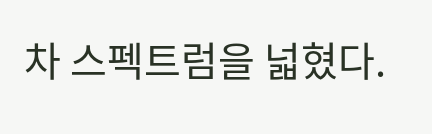차 스펙트럼을 넓혔다.